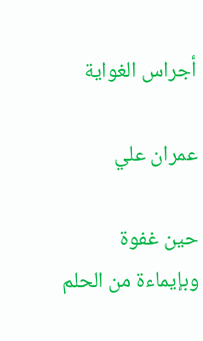أجراس الغواية

عمران علي

حين غفوة
وبإيماءة من الحلم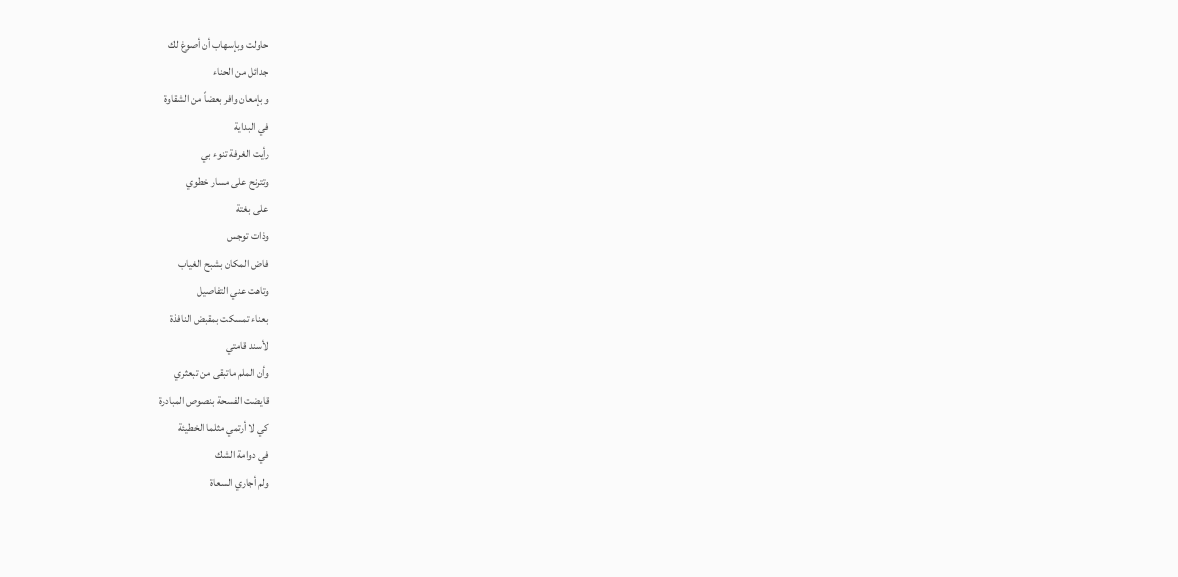حاولت وبإسهاب أن أصوغ لك
جدائل من الحناء
و بإمعان وافر بعضاً من الشقاوة
في البداية
رأيت الغرفة تنوء بي
وتترنح على مسار خطوي
على بغتة
وذات توجس
فاض المكان بشبح الغياب
وتاهت عني التفاصيل
بعناء تمسكت بمقبض النافذة
لأسند قامتي
وأن الملم ماتبقى من تبعثري
قايضت الفسحة بنصوص المبادرة
كي لا أرتمي مثلما الخطيئة
في دوامة الشك
ولم أجاري السعاة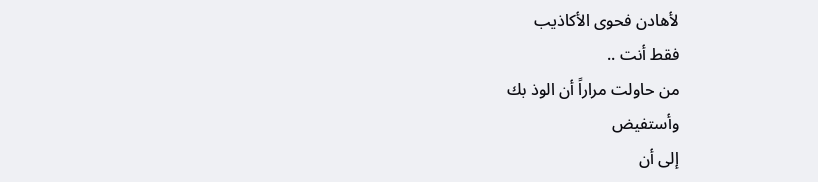لأهادن فحوى الأكاذيب
فقط أنت ..
من حاولت مراراً أن الوذ بك
وأستفيض
إلى أن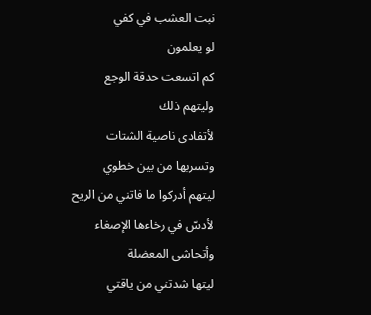نبت العشب في كفي
لو يعلمون
كم اتسعت حدقة الوجع
وليتهم ذلك
لأتفادى ناصية الشتات
وتسربها من بين خطوي
ليتهم أدركوا ما فاتني من الريح
لأدسّ في رخاءها الإصغاء
وأتحاشى المعضلة
ليتها شدتني من ياقتي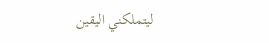ليتملكني اليقين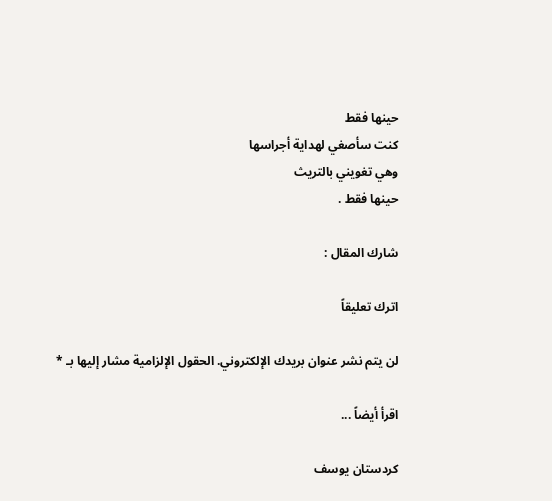حينها فقط
كنت سأصغي لهداية أجراسها
وهي تغويني بالتريث
حينها فقط .

شارك المقال :

اترك تعليقاً

لن يتم نشر عنوان بريدك الإلكتروني. الحقول الإلزامية مشار إليها بـ *

اقرأ أيضاً ...

كردستان يوسف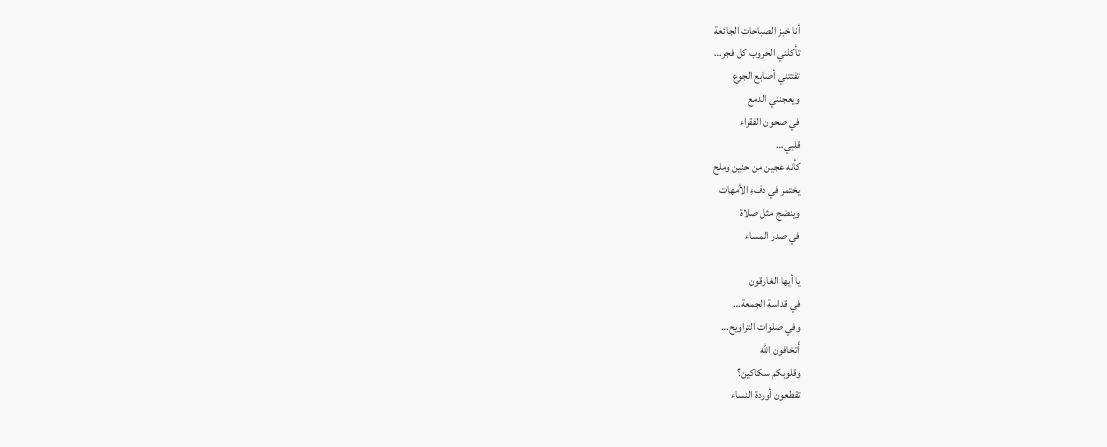أنا خبز الصباحات الجائعة
تأكلني الحروب كل فجر…
تفتتني أصابع الجوع
ويعجنني الدمع
في صحون الفقراء
قلبي…
كأنه عجين من حنين وملح
يختمر في دفءِ الأمهات
وينضج مثل صلاة
في صدر المساء

يا أيها الغارقون
في قداسة الجمعة…
وفي صلوات التراويح…
أَتخافون الله
وقلوبكم سكاكين؟
تقطعون أوردة النساء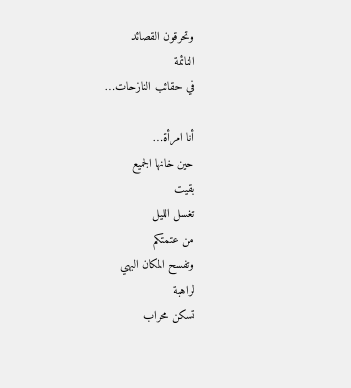وتحرقون القصائد
النائمة
في حقائب النازحات…

أنا امرأة…
حين خانها الجميع
بقيت
تغسل الليل
من عتمتكم
وتفسح المكان البهي
لراهبة
تسكن محراب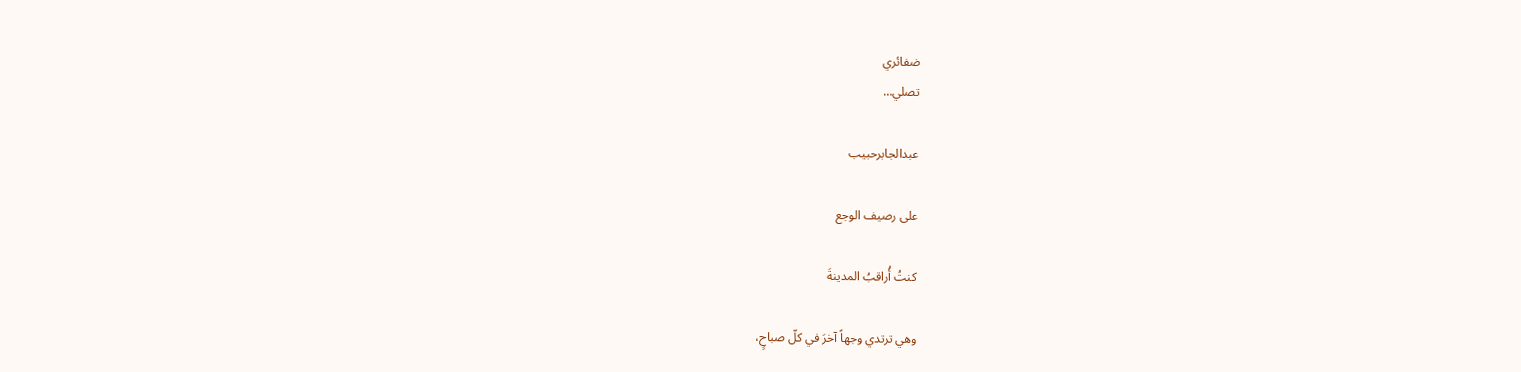ضفائري
تصلي…

عبدالجابرحبيب

على رصيف الوجع

كنتُ أُراقبُ المدينةَ

وهي ترتدي وجهاً آخرَ في كلّ صباحٍ،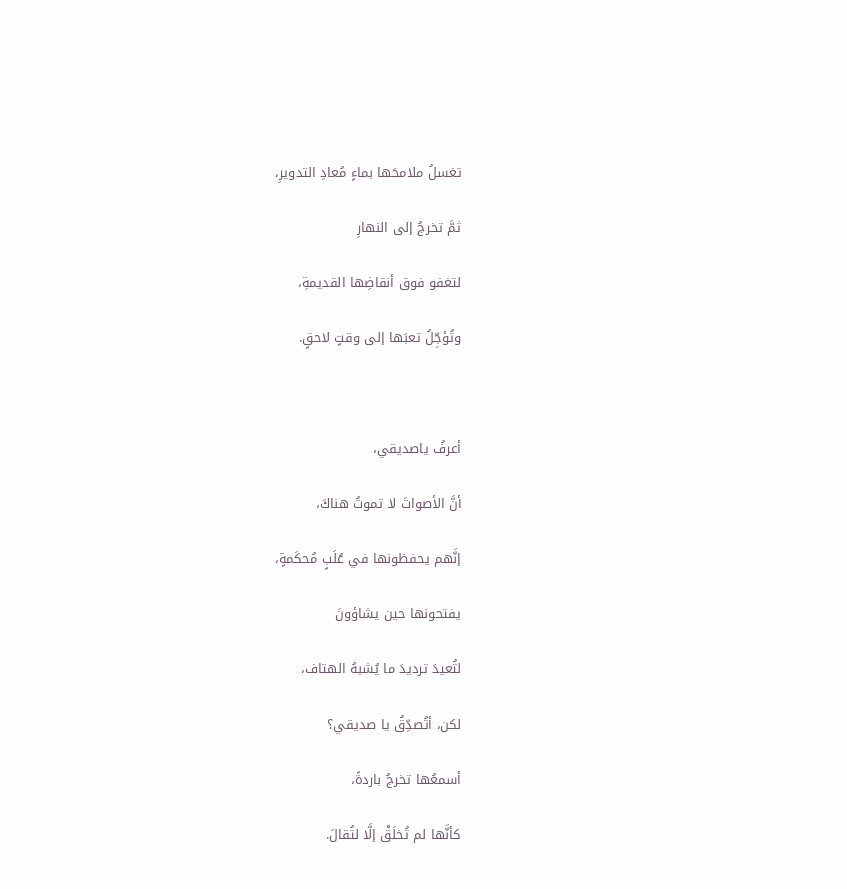تغسلُ ملامحَها بماءٍ مُعادِ التدويرِ،

ثمَّ تخرجُ إلى النهارِ

لتغفو فوق أنقاضِها القديمةِ،

وتُؤجِّلُ تعبَها إلى وقتٍ لاحقٍ.



أعرفُ ياصديقي،

أنَّ الأصواتَ لا تموتُ هناكَ،

إنَّهم يحفظونها في عُلَبٍ مُحكَمةٍ،

يفتحونها حين يشاؤونَ

لتُعيدَ ترديدَ ما يُشبهُ الهتاف،

لكن، أتُصدِّقُ يا صديقي؟

أسمعُها تخرجُ باردةً،

كأنَّها لم تُخلَقْ إلَّا لتُقالَ.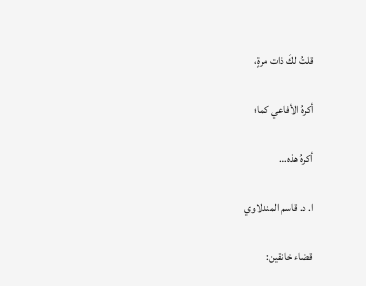قلتُ لكَ ذات مرةٍ،

أكرهُ الأفاعي كما؛

أكرهُ هذه…

ا. د. قاسم المندلاوي

قضاء خانقين: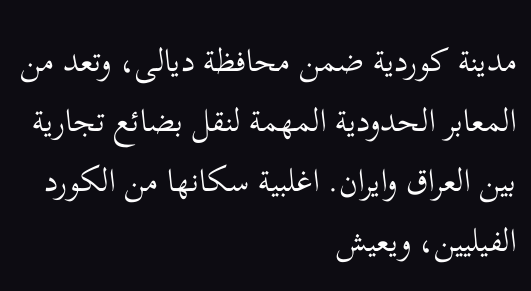مدينة كوردية ضمن محافظة ديالى، وتعد من المعابر الحدودية المهمة لنقل بضائع تجارية بين العراق وايران. اغلبية سكانها من الكورد الفيليين، ويعيش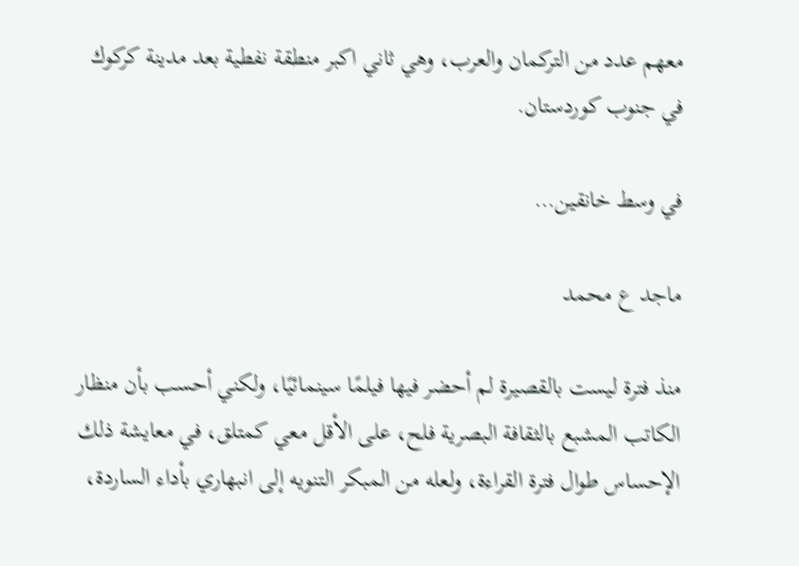معهم عدد من التركمان والعرب، وهي ثاني اكبر منطقة نفطية بعد مدينة كركوك في جنوب كوردستان.

في وسط خانقين…

ماجد ع محمد

منذ فترة ليست بالقصيرة لم أحضر فيها فيلمًا سينمائيًا، ولكني أحسب بأن منظار الكاتب المشبع بالثقافة البصرية فلح، على الأقل معي كمتلق، في معايشة ذلك الإحساس طوال فترة القراءة، ولعله من المبكر التنويه إلى انبهاري بأداء الساردة،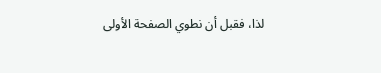لذا، فقبل أن نطوي الصفحة الأولى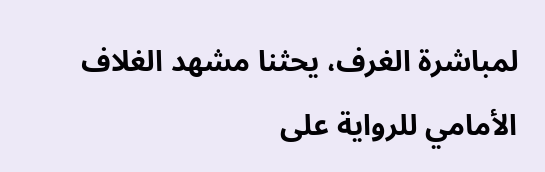لمباشرة الغرف، يحثنا مشهد الغلاف الأمامي للرواية على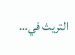التريث في…